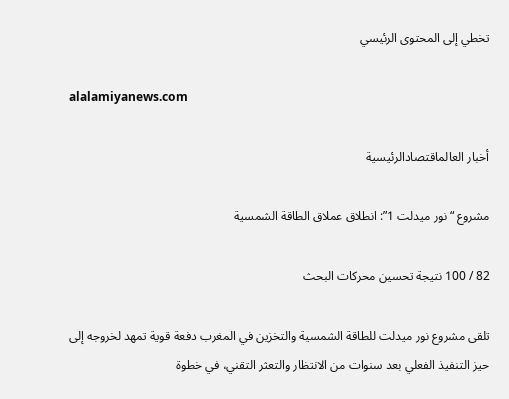تخطي إلى المحتوى الرئيسي

alalamiyanews.com

أخبار العالماقتصادالرئيسية

مشروع “نور ميدلت 1”: انطلاق عملاق الطاقة الشمسية

82 / 100 نتيجة تحسين محركات البحث

تلقى مشروع نور ميدلت للطاقة الشمسية والتخزين في المغرب دفعة قوية تمهد لخروجه إلى حيز التنفيذ الفعلي بعد سنوات من الانتظار والتعثر التقني، في خطوة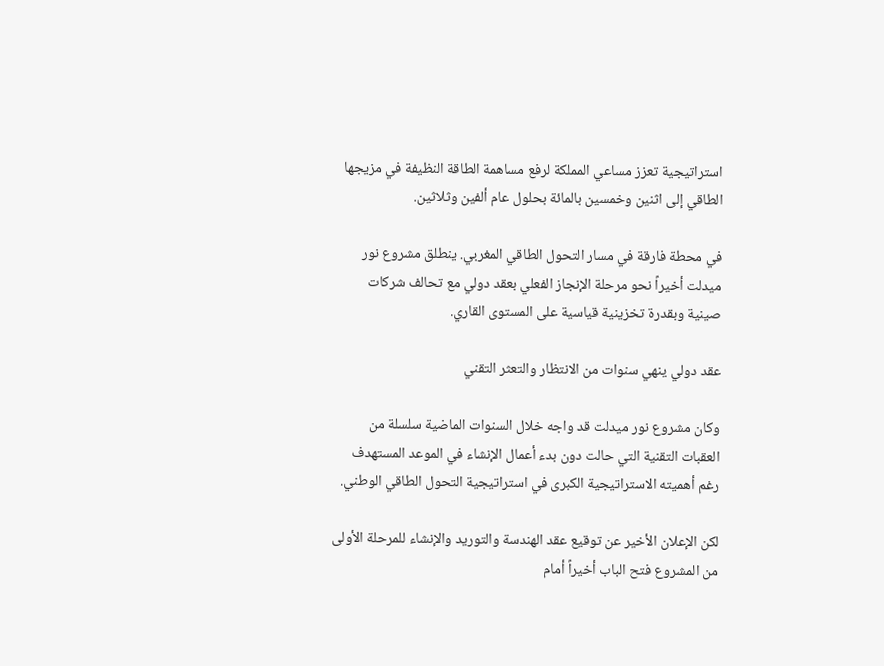استراتيجية تعزز مساعي المملكة لرفع مساهمة الطاقة النظيفة في مزيجها الطاقي إلى اثنين وخمسين بالمائة بحلول عام ألفين وثلاثين.

في محطة فارقة في مسار التحول الطاقي المغربي. ينطلق مشروع نور ميدلت أخيراً نحو مرحلة الإنجاز الفعلي بعقد دولي مع تحالف شركات صينية وبقدرة تخزينية قياسية على المستوى القاري.

عقد دولي ينهي سنوات من الانتظار والتعثر التقني

وكان مشروع نور ميدلت قد واجه خلال السنوات الماضية سلسلة من العقبات التقنية التي حالت دون بدء أعمال الإنشاء في الموعد المستهدف رغم أهميته الاستراتيجية الكبرى في استراتيجية التحول الطاقي الوطني.

لكن الإعلان الأخير عن توقيع عقد الهندسة والتوريد والإنشاء للمرحلة الأولى من المشروع فتح الباب أخيراً أمام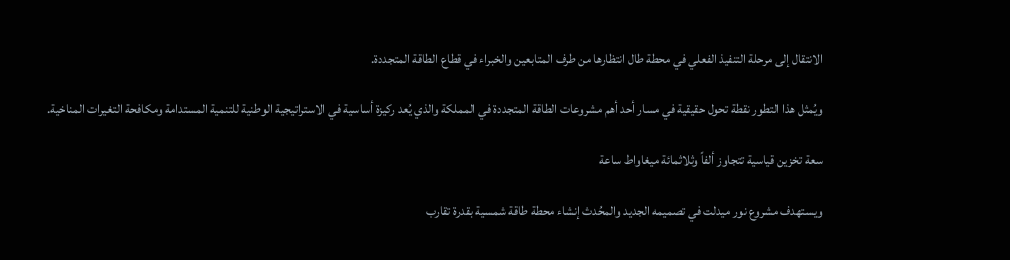الانتقال إلى مرحلة التنفيذ الفعلي في محطة طال انتظارها من طرف المتابعين والخبراء في قطاع الطاقة المتجددة.

ويُمثل هذا التطور نقطة تحول حقيقية في مسار أحد أهم مشروعات الطاقة المتجددة في المملكة والذي يُعد ركيزة أساسية في الاستراتيجية الوطنية للتنمية المستدامة ومكافحة التغيرات المناخية.

سعة تخزين قياسية تتجاوز ألفاً وثلاثمائة ميغاواط ساعة

ويستهدف مشروع نور ميدلت في تصميمه الجديد والمحُدث إنشاء محطة طاقة شمسية بقدرة تقارب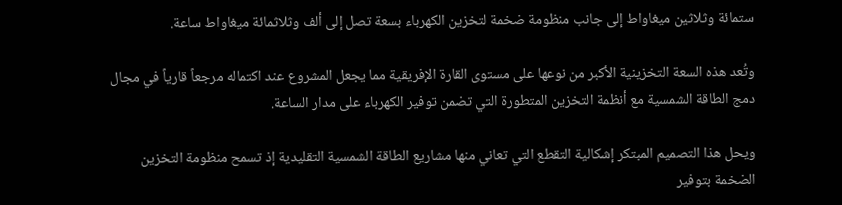ستمائة وثلاثين ميغاواط إلى جانب منظومة ضخمة لتخزين الكهرباء بسعة تصل إلى ألف وثلاثمائة ميغاواط ساعة.

وتُعد هذه السعة التخزينية الأكبر من نوعها على مستوى القارة الإفريقية مما يجعل المشروع عند اكتماله مرجعاً قارياً في مجال دمج الطاقة الشمسية مع أنظمة التخزين المتطورة التي تضمن توفير الكهرباء على مدار الساعة.

ويحل هذا التصميم المبتكر إشكالية التقطع التي تعاني منها مشاريع الطاقة الشمسية التقليدية إذ تسمح منظومة التخزين الضخمة بتوفير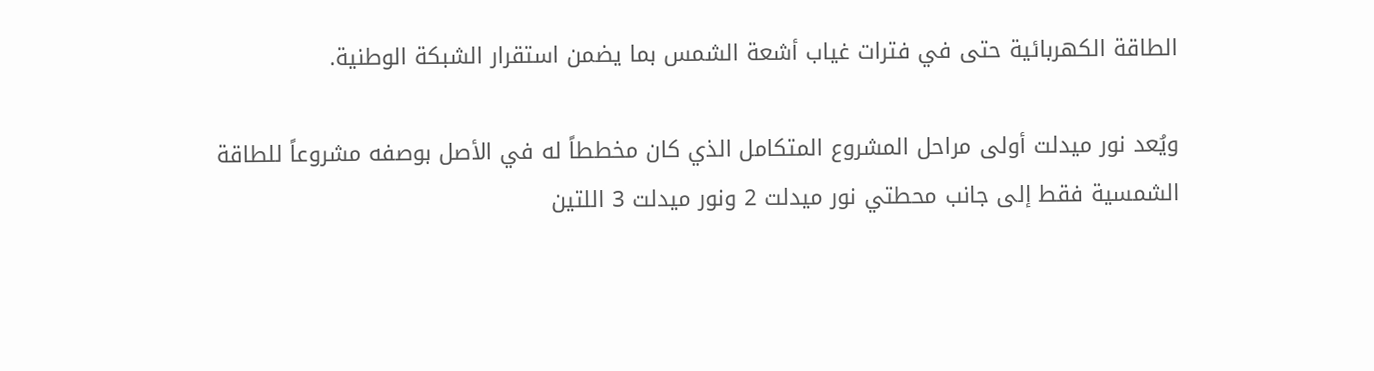الطاقة الكهربائية حتى في فترات غياب أشعة الشمس بما يضمن استقرار الشبكة الوطنية.

ويُعد نور ميدلت أولى مراحل المشروع المتكامل الذي كان مخططاً له في الأصل بوصفه مشروعاً للطاقة الشمسية فقط إلى جانب محطتي نور ميدلت 2 ونور ميدلت 3 اللتين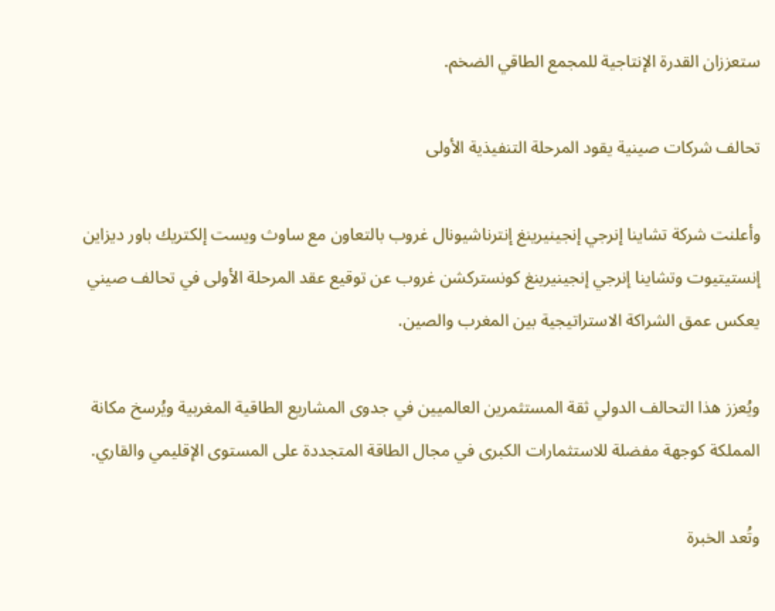ستعززان القدرة الإنتاجية للمجمع الطاقي الضخم.

تحالف شركات صينية يقود المرحلة التنفيذية الأولى

وأعلنت شركة تشاينا إنرجي إنجينيرينغ إنترناشيونال غروب بالتعاون مع ساوث ويست إلكتريك باور ديزاين إنستيتيوت وتشاينا إنرجي إنجينيرينغ كونستركشن غروب عن توقيع عقد المرحلة الأولى في تحالف صيني يعكس عمق الشراكة الاستراتيجية بين المغرب والصين.

ويُعزز هذا التحالف الدولي ثقة المستثمرين العالميين في جدوى المشاريع الطاقية المغربية ويُرسخ مكانة المملكة كوجهة مفضلة للاستثمارات الكبرى في مجال الطاقة المتجددة على المستوى الإقليمي والقاري.

وتُعد الخبرة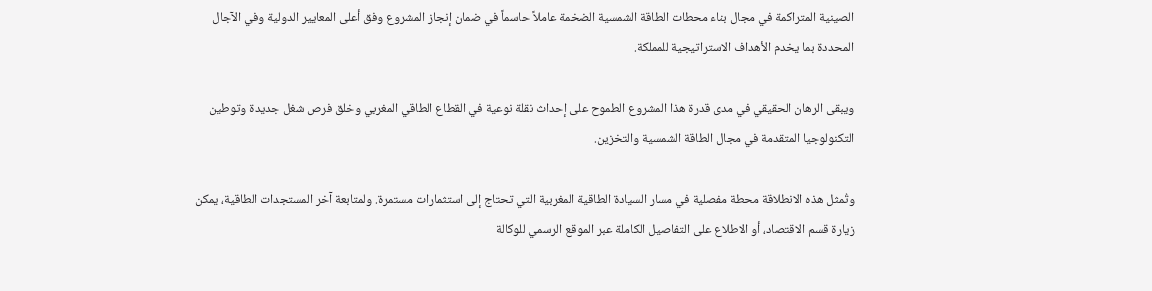الصينية المتراكمة في مجال بناء محطات الطاقة الشمسية الضخمة عاملاً حاسماً في ضمان إنجاز المشروع وفق أعلى المعايير الدولية وفي الآجال المحددة بما يخدم الأهداف الاستراتيجية للمملكة.

ويبقى الرهان الحقيقي في مدى قدرة هذا المشروع الطموح على إحداث نقلة نوعية في القطاع الطاقي المغربي وخلق فرص شغل جديدة وتوطين التكنولوجيا المتقدمة في مجال الطاقة الشمسية والتخزين.

وتُمثل هذه الانطلاقة محطة مفصلية في مسار السيادة الطاقية المغربية التي تحتاج إلى استثمارات مستمرة. ولمتابعة آخر المستجدات الطاقية، يمكن زيارة قسم الاقتصاد، أو الاطلاع على التفاصيل الكاملة عبر الموقع الرسمي للوكالة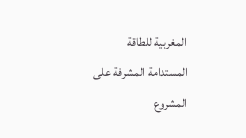المغربية للطاقة المستدامة المشرفة على المشروع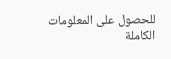للحصول على المعلومات الكاملة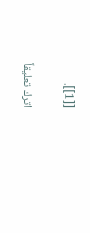[[1]].

اترك تعليقاً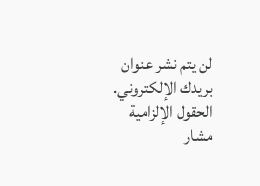لن يتم نشر عنوان بريدك الإلكتروني. الحقول الإلزامية مشار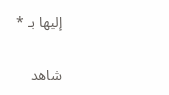إليها بـ *

شاهد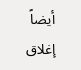أيضاً
إغلاق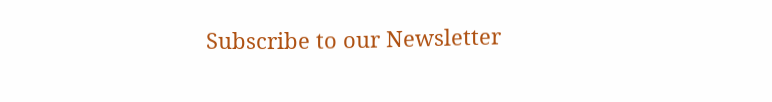Subscribe to our Newsletter